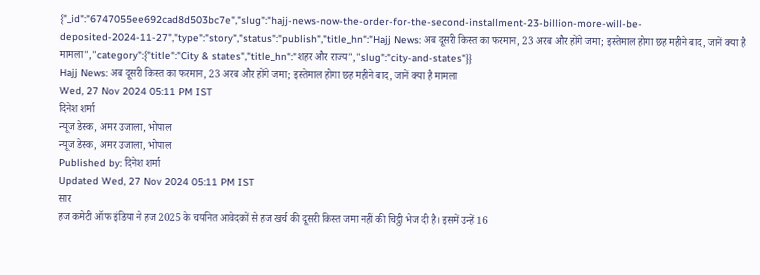{"_id":"6747055ee692cad8d503bc7e","slug":"hajj-news-now-the-order-for-the-second-installment-23-billion-more-will-be-deposited-2024-11-27","type":"story","status":"publish","title_hn":"Hajj News: अब दूसरी किस्त का फरमान, 23 अरब और होंगे जमा; इस्तेमाल होगा छह महीने बाद, जानें क्या है मामला","category":{"title":"City & states","title_hn":"शहर और राज्य","slug":"city-and-states"}}
Hajj News: अब दूसरी किस्त का फरमान, 23 अरब और होंगे जमा; इस्तेमाल होगा छह महीने बाद, जानें क्या है मामला
Wed, 27 Nov 2024 05:11 PM IST
दिनेश शर्मा
न्यूज डेस्क, अमर उजाला, भोपाल
न्यूज डेस्क, अमर उजाला, भोपाल
Published by: दिनेश शर्मा
Updated Wed, 27 Nov 2024 05:11 PM IST
सार
हज कमेटी ऑफ इंडिया ने हज 2025 के चयनित आवेदकों से हज खर्च की दूसरी किस्त जमा नहीं की चिट्ठी भेज दी है। इसमें उन्हें 16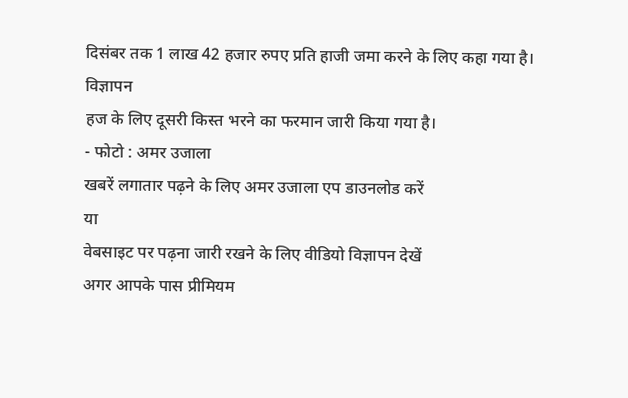दिसंबर तक 1 लाख 42 हजार रुपए प्रति हाजी जमा करने के लिए कहा गया है।
विज्ञापन
हज के लिए दूसरी किस्त भरने का फरमान जारी किया गया है।
- फोटो : अमर उजाला
खबरें लगातार पढ़ने के लिए अमर उजाला एप डाउनलोड करें
या
वेबसाइट पर पढ़ना जारी रखने के लिए वीडियो विज्ञापन देखें
अगर आपके पास प्रीमियम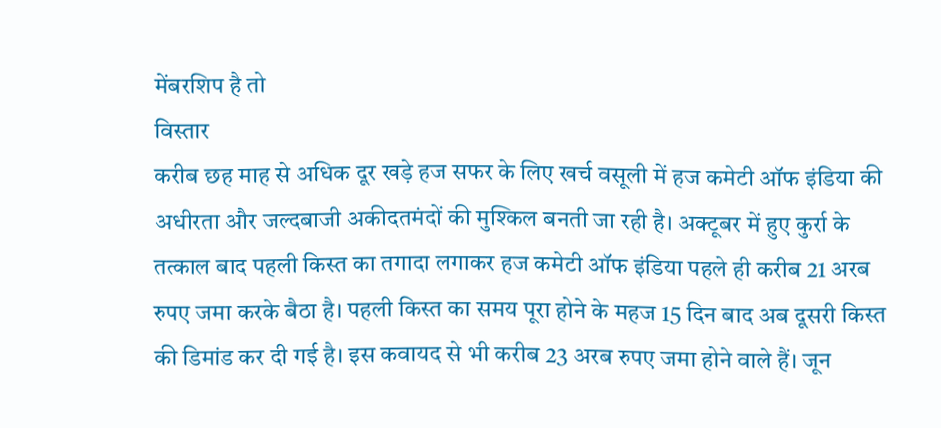मेंबरशिप है तो
विस्तार
करीब छह माह से अधिक दूर खड़े हज सफर के लिए खर्च वसूली में हज कमेटी ऑफ इंडिया की अधीरता और जल्दबाजी अकीदतमंदों की मुश्किल बनती जा रही है। अक्टूबर में हुए कुर्रा के तत्काल बाद पहली किस्त का तगादा लगाकर हज कमेटी ऑफ इंडिया पहले ही करीब 21 अरब रुपए जमा करके बैठा है। पहली किस्त का समय पूरा होने के महज 15 दिन बाद अब दूसरी किस्त की डिमांड कर दी गई है। इस कवायद से भी करीब 23 अरब रुपए जमा होने वाले हैं। जून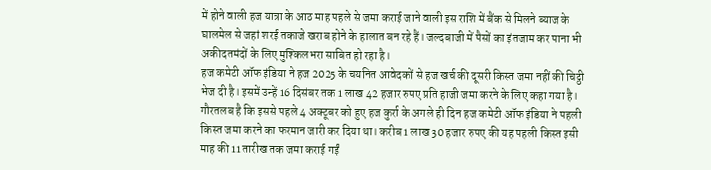में होने वाली हज यात्रा के आठ माह पहले से जमा कराई जाने वाली इस राशि में बैंक से मिलने ब्याज के घालमेल से जहां शरई तकाजे खराब होने के हालात बन रहे हैं। जल्दबाजी में पैसों का इंतजाम कर पाना भी अकीदतमंदों के लिए मुश्किलभरा साबित हो रहा है।
हज कमेटी ऑफ इंडिया ने हज 2025 के चयनित आवेदकों से हज खर्च की दूसरी किस्त जमा नहीं की चिट्ठी भेज दी है। इसमें उन्हें 16 दिसंबर तक 1 लाख 42 हजार रुपए प्रति हाजी जमा करने के लिए कहा गया है। गौरतलब है कि इससे पहले 4 अक्टूबर को हुए हज कुर्रा के अगले ही दिन हज कमेटी ऑफ इंडिया ने पहली किस्त जमा करने का फरमान जारी कर दिया था। करीब 1 लाख 30 हजार रुपए की यह पहली किस्त इसी माह की 11 तारीख तक जमा कराई गईं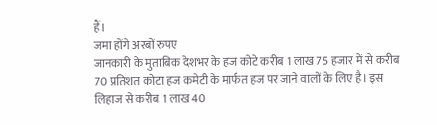हैं।
जमा होंगे अरबों रुपए
जानकारी के मुताबिक देशभर के हज कोटे करीब 1 लाख 75 हजार में से करीब 70 प्रतिशत कोटा हज कमेटी के मार्फत हज पर जाने वालों के लिए है। इस लिहाज से करीब 1 लाख 40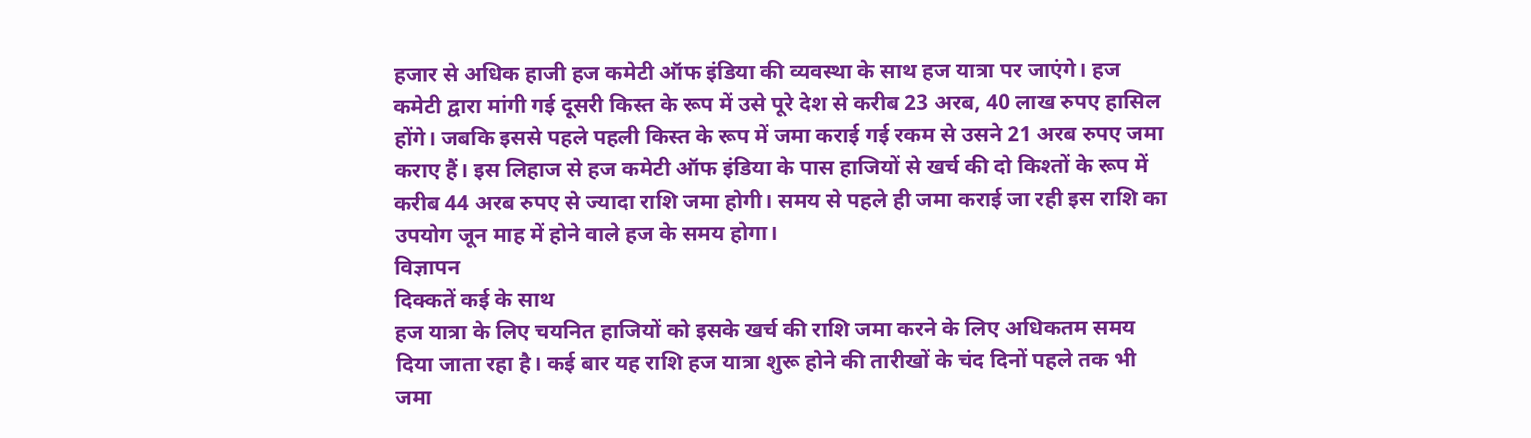हजार से अधिक हाजी हज कमेटी ऑफ इंडिया की व्यवस्था के साथ हज यात्रा पर जाएंगे। हज कमेटी द्वारा मांगी गई दूसरी किस्त के रूप में उसे पूरे देश से करीब 23 अरब, 40 लाख रुपए हासिल होंगे। जबकि इससे पहले पहली किस्त के रूप में जमा कराई गई रकम से उसने 21 अरब रुपए जमा कराए हैं। इस लिहाज से हज कमेटी ऑफ इंडिया के पास हाजियों से खर्च की दो किश्तों के रूप में करीब 44 अरब रुपए से ज्यादा राशि जमा होगी। समय से पहले ही जमा कराई जा रही इस राशि का उपयोग जून माह में होने वाले हज के समय होगा।
विज्ञापन
दिक्कतें कई के साथ
हज यात्रा के लिए चयनित हाजियों को इसके खर्च की राशि जमा करने के लिए अधिकतम समय दिया जाता रहा है। कई बार यह राशि हज यात्रा शुरू होने की तारीखों के चंद दिनों पहले तक भी जमा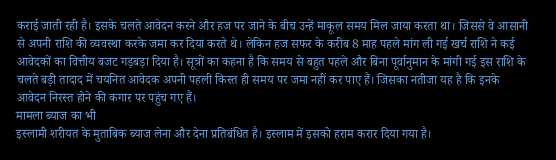कराई जाती रही है। इसके चलते आवेदन करने और हज पर जाने के बीच उन्हें माकूल समय मिल जाया करता था। जिससे वे आसानी से अपनी राशि की व्यवस्था करके जमा कर दिया करते थे। लेकिन हज सफर के करीब 8 माह पहले मांग ली गई खर्च राशि ने कई आवेदकों का वित्तीय बजट गड़बड़ा दिया है। सूत्रों का कहना है कि समय से बहुत पहले और बिना पूर्वानुमान के मांगी गई इस राशि के चलते बड़ी तादाद में चयनित आवेदक अपनी पहली किस्त ही समय पर जमा नहीं कर पाए हैं। जिसका नतीजा यह है कि इनके आवेदन निरस्त होने की कगार पर पहुंच गए हैं।
मामला ब्याज का भी
इस्लामी शरीयत के मुताबिक ब्याज लेना और देना प्रतिबंधित है। इस्लाम में इसको हराम करार दिया गया है।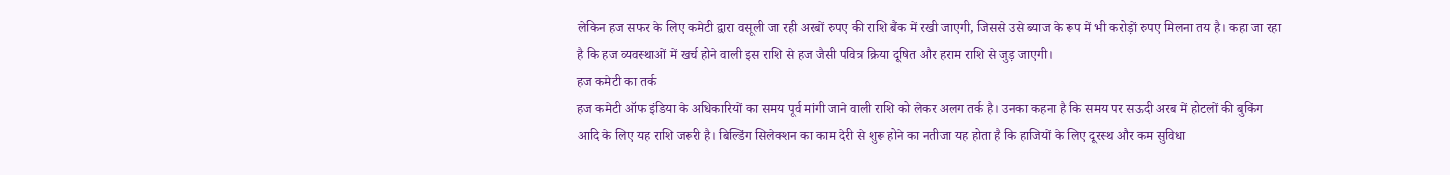लेकिन हज सफर के लिए कमेटी द्वारा वसूली जा रही अरबों रुपए की राशि बैंक में रखी जाएगी, जिससे उसे ब्याज के रूप में भी करोड़ों रुपए मिलना तय है। कहा जा रहा है कि हज व्यवस्थाओं में खर्च होने वाली इस राशि से हज जैसी पवित्र क्रिया दूषित और हराम राशि से जुड़ जाएगी।
हज कमेटी का तर्क
हज कमेटी ऑफ इंडिया के अधिकारियों का समय पूर्व मांगी जाने वाली राशि को लेकर अलग तर्क है। उनका कहना है कि समय पर सऊदी अरब में होटलों की बुकिंग आदि के लिए यह राशि जरूरी है। बिल्डिंग सिलेक्शन का काम देरी से शुरू होने का नतीजा यह होता है कि हाजियों के लिए दूरस्थ और कम सुविधा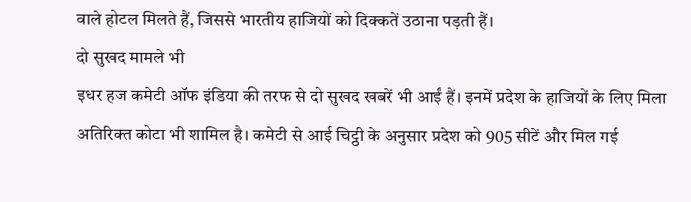वाले होटल मिलते हैं, जिससे भारतीय हाजियों को दिक्कतें उठाना पड़ती हैं।
दो सुखद मामले भी
इधर हज कमेटी ऑफ इंडिया की तरफ से दो सुखद खबरें भी आईं हैं। इनमें प्रदेश के हाजियों के लिए मिला अतिरिक्त कोटा भी शामिल है। कमेटी से आई चिट्ठी के अनुसार प्रदेश को 905 सीटें और मिल गई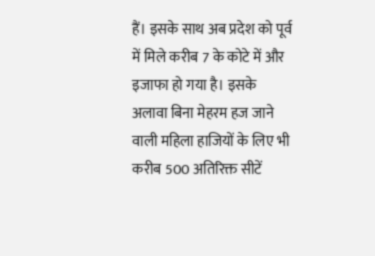हैं। इसके साथ अब प्रदेश को पूर्व में मिले करीब 7 के कोटे में और इजाफा हो गया है। इसके अलावा बिना मेहरम हज जाने वाली महिला हाजियों के लिए भी करीब 500 अतिरिक्त सीटें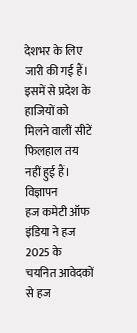देशभर के लिए जारी की गई हैं। इसमें से प्रदेश के हाजियों को मिलने वालीं सीटें फिलहाल तय नहीं हुई हैं।
विज्ञापन
हज कमेटी ऑफ इंडिया ने हज 2025 के चयनित आवेदकों से हज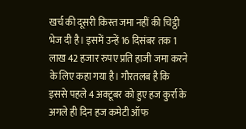खर्च की दूसरी किस्त जमा नहीं की चिट्ठी भेज दी है। इसमें उन्हें 16 दिसंबर तक 1 लाख 42 हजार रुपए प्रति हाजी जमा करने के लिए कहा गया है। गौरतलब है कि इससे पहले 4 अक्टूबर को हुए हज कुर्रा के अगले ही दिन हज कमेटी ऑफ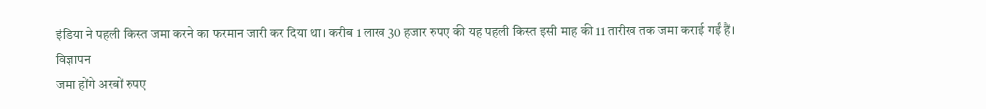इंडिया ने पहली किस्त जमा करने का फरमान जारी कर दिया था। करीब 1 लाख 30 हजार रुपए की यह पहली किस्त इसी माह की 11 तारीख तक जमा कराई गईं हैं।
विज्ञापन
जमा होंगे अरबों रुपए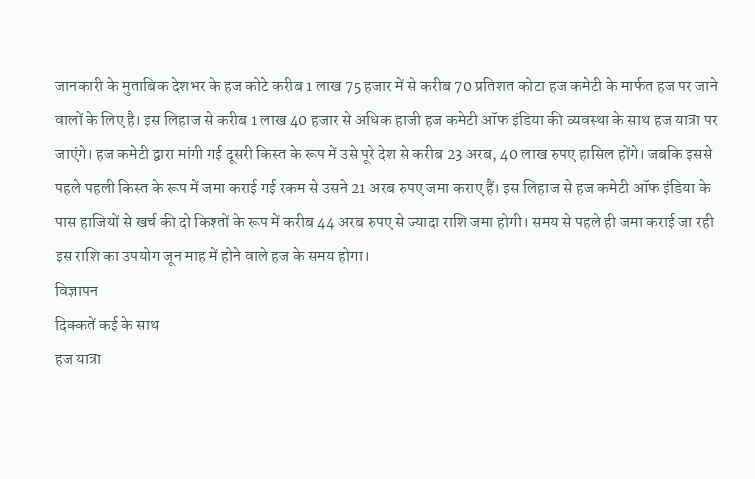जानकारी के मुताबिक देशभर के हज कोटे करीब 1 लाख 75 हजार में से करीब 70 प्रतिशत कोटा हज कमेटी के मार्फत हज पर जाने वालों के लिए है। इस लिहाज से करीब 1 लाख 40 हजार से अधिक हाजी हज कमेटी ऑफ इंडिया की व्यवस्था के साथ हज यात्रा पर जाएंगे। हज कमेटी द्वारा मांगी गई दूसरी किस्त के रूप में उसे पूरे देश से करीब 23 अरब, 40 लाख रुपए हासिल होंगे। जबकि इससे पहले पहली किस्त के रूप में जमा कराई गई रकम से उसने 21 अरब रुपए जमा कराए हैं। इस लिहाज से हज कमेटी ऑफ इंडिया के पास हाजियों से खर्च की दो किश्तों के रूप में करीब 44 अरब रुपए से ज्यादा राशि जमा होगी। समय से पहले ही जमा कराई जा रही इस राशि का उपयोग जून माह में होने वाले हज के समय होगा।
विज्ञापन
दिक्कतें कई के साथ
हज यात्रा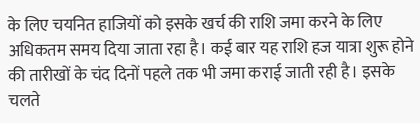के लिए चयनित हाजियों को इसके खर्च की राशि जमा करने के लिए अधिकतम समय दिया जाता रहा है। कई बार यह राशि हज यात्रा शुरू होने की तारीखों के चंद दिनों पहले तक भी जमा कराई जाती रही है। इसके चलते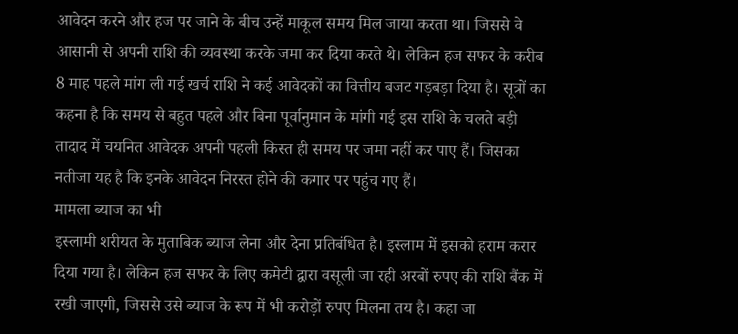आवेदन करने और हज पर जाने के बीच उन्हें माकूल समय मिल जाया करता था। जिससे वे आसानी से अपनी राशि की व्यवस्था करके जमा कर दिया करते थे। लेकिन हज सफर के करीब 8 माह पहले मांग ली गई खर्च राशि ने कई आवेदकों का वित्तीय बजट गड़बड़ा दिया है। सूत्रों का कहना है कि समय से बहुत पहले और बिना पूर्वानुमान के मांगी गई इस राशि के चलते बड़ी तादाद में चयनित आवेदक अपनी पहली किस्त ही समय पर जमा नहीं कर पाए हैं। जिसका नतीजा यह है कि इनके आवेदन निरस्त होने की कगार पर पहुंच गए हैं।
मामला ब्याज का भी
इस्लामी शरीयत के मुताबिक ब्याज लेना और देना प्रतिबंधित है। इस्लाम में इसको हराम करार दिया गया है। लेकिन हज सफर के लिए कमेटी द्वारा वसूली जा रही अरबों रुपए की राशि बैंक में रखी जाएगी, जिससे उसे ब्याज के रूप में भी करोड़ों रुपए मिलना तय है। कहा जा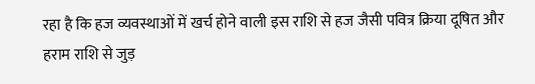रहा है कि हज व्यवस्थाओं में खर्च होने वाली इस राशि से हज जैसी पवित्र क्रिया दूषित और हराम राशि से जुड़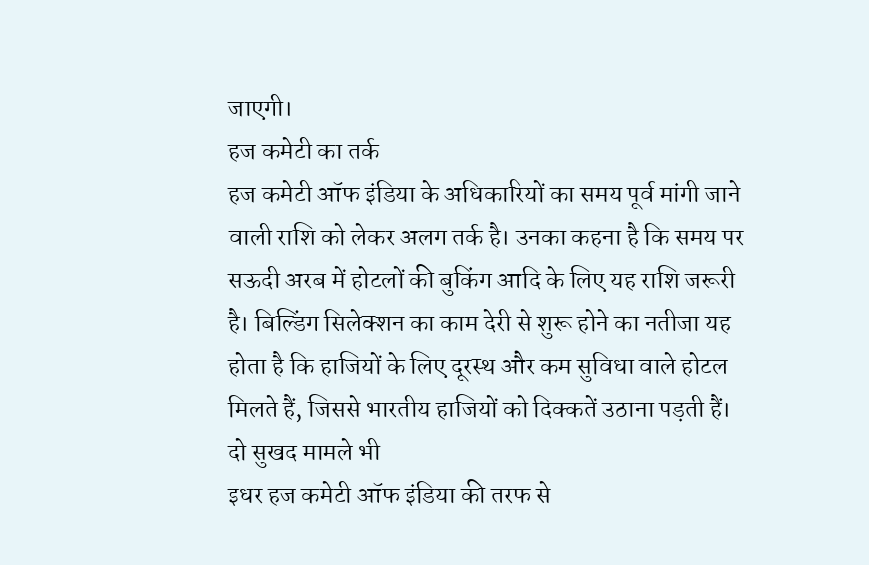जाएगी।
हज कमेटी का तर्क
हज कमेटी ऑफ इंडिया के अधिकारियों का समय पूर्व मांगी जाने वाली राशि को लेकर अलग तर्क है। उनका कहना है कि समय पर सऊदी अरब में होटलों की बुकिंग आदि के लिए यह राशि जरूरी है। बिल्डिंग सिलेक्शन का काम देरी से शुरू होने का नतीजा यह होता है कि हाजियों के लिए दूरस्थ और कम सुविधा वाले होटल मिलते हैं, जिससे भारतीय हाजियों को दिक्कतें उठाना पड़ती हैं।
दो सुखद मामले भी
इधर हज कमेटी ऑफ इंडिया की तरफ से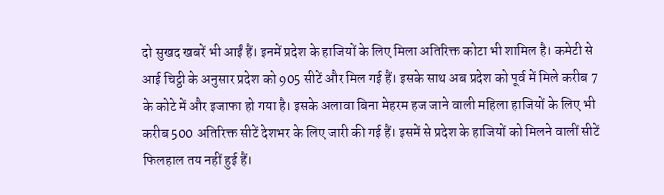दो सुखद खबरें भी आईं हैं। इनमें प्रदेश के हाजियों के लिए मिला अतिरिक्त कोटा भी शामिल है। कमेटी से आई चिट्ठी के अनुसार प्रदेश को 905 सीटें और मिल गई हैं। इसके साथ अब प्रदेश को पूर्व में मिले करीब 7 के कोटे में और इजाफा हो गया है। इसके अलावा बिना मेहरम हज जाने वाली महिला हाजियों के लिए भी करीब 500 अतिरिक्त सीटें देशभर के लिए जारी की गई हैं। इसमें से प्रदेश के हाजियों को मिलने वालीं सीटें फिलहाल तय नहीं हुई हैं।